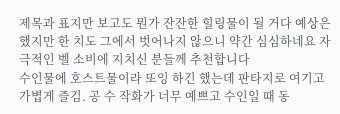제목과 표지만 보고도 뭔가 잔잔한 힐링물이 될 거다 예상은 했지만 한 치도 그에서 벗어나지 않으니 약간 심심하네요 자극적인 벨 소비에 지치신 분들께 추천합니다
수인물에 호스트물이라 또잉 하긴 했는데 판타지로 여기고 가볍게 즐김. 공 수 작화가 너무 예쁘고 수인일 때 동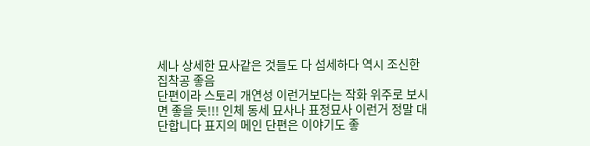세나 상세한 묘사같은 것들도 다 섬세하다 역시 조신한 집착공 좋음
단편이라 스토리 개연성 이런거보다는 작화 위주로 보시면 좋을 듯!!! 인체 동세 묘사나 표정묘사 이런거 정말 대단합니다 표지의 메인 단편은 이야기도 좋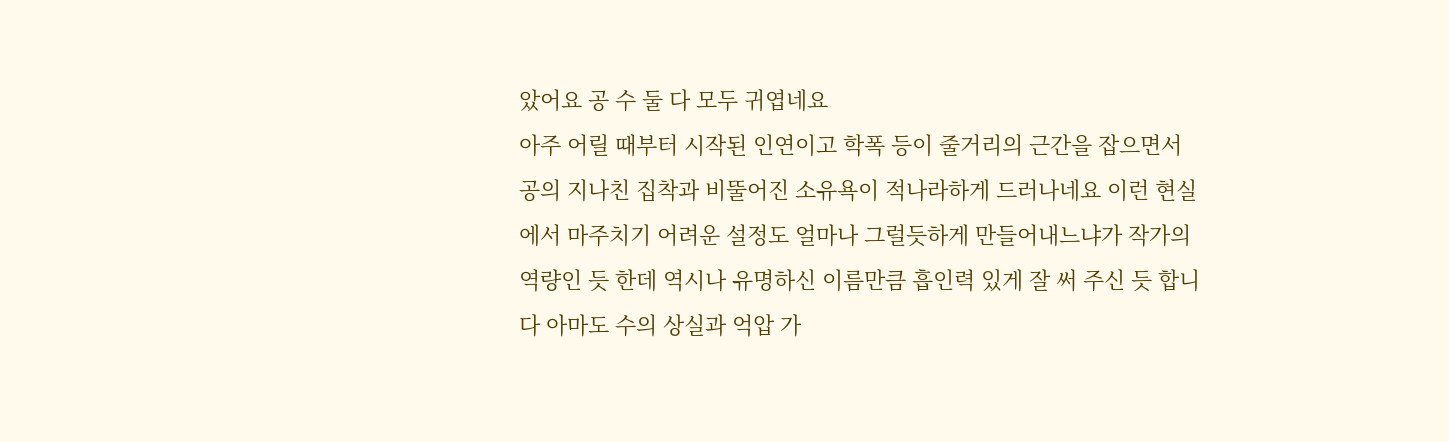았어요 공 수 둘 다 모두 귀엽네요
아주 어릴 때부터 시작된 인연이고 학폭 등이 줄거리의 근간을 잡으면서 공의 지나친 집착과 비뚤어진 소유욕이 적나라하게 드러나네요 이런 현실에서 마주치기 어려운 설정도 얼마나 그럴듯하게 만들어내느냐가 작가의 역량인 듯 한데 역시나 유명하신 이름만큼 흡인력 있게 잘 써 주신 듯 합니다 아마도 수의 상실과 억압 가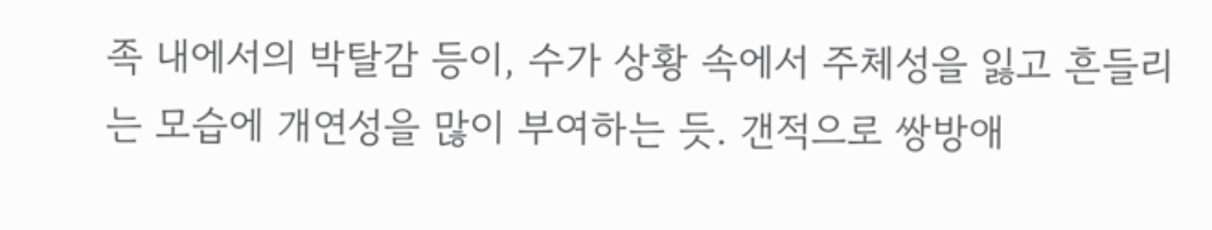족 내에서의 박탈감 등이, 수가 상황 속에서 주체성을 잃고 흔들리는 모습에 개연성을 많이 부여하는 듯. 갠적으로 쌍방애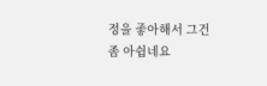정을 좋아해서 그건 좀 아쉽네요